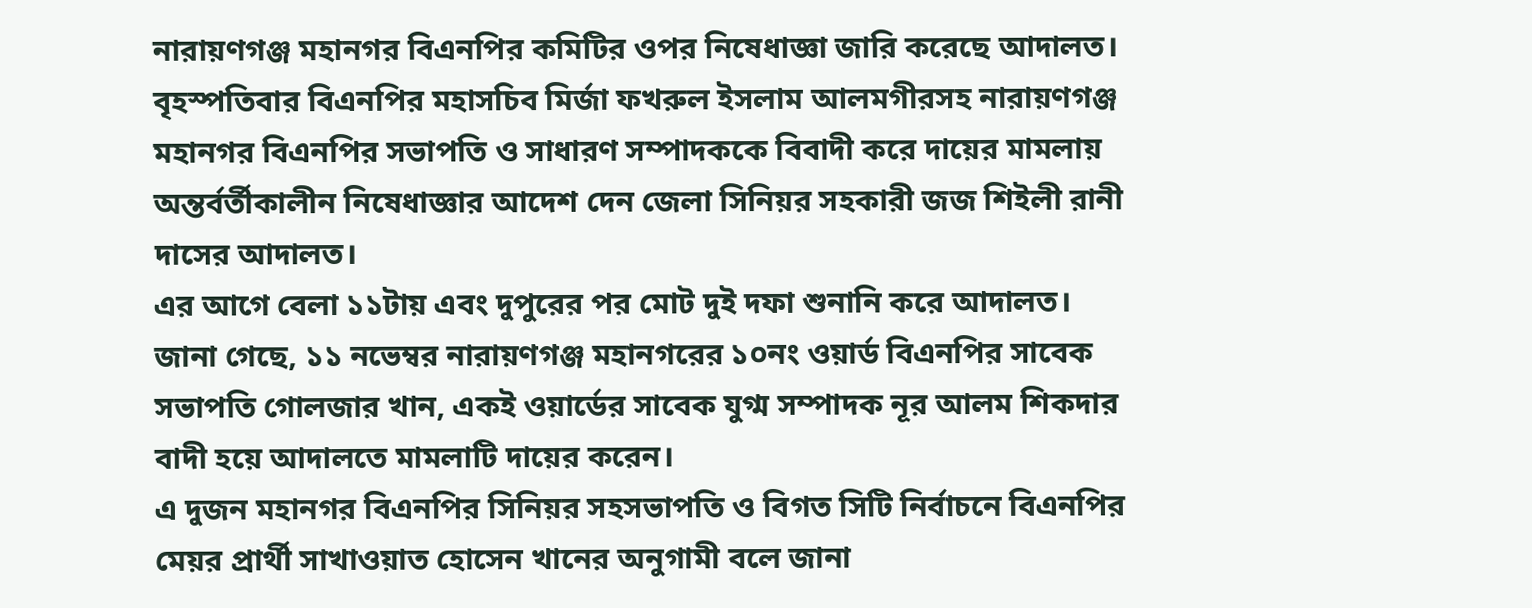নারায়ণগঞ্জ মহানগর বিএনপির কমিটির ওপর নিষেধাজ্ঞা জারি করেছে আদালত।
বৃহস্পতিবার বিএনপির মহাসচিব মির্জা ফখরুল ইসলাম আলমগীরসহ নারায়ণগঞ্জ মহানগর বিএনপির সভাপতি ও সাধারণ সম্পাদককে বিবাদী করে দায়ের মামলায় অন্তর্বর্তীকালীন নিষেধাজ্ঞার আদেশ দেন জেলা সিনিয়র সহকারী জজ শিইলী রানী দাসের আদালত।
এর আগে বেলা ১১টায় এবং দুপুরের পর মোট দুই দফা শুনানি করে আদালত।
জানা গেছে, ১১ নভেম্বর নারায়ণগঞ্জ মহানগরের ১০নং ওয়ার্ড বিএনপির সাবেক সভাপতি গোলজার খান, একই ওয়ার্ডের সাবেক যুগ্ম সম্পাদক নূর আলম শিকদার বাদী হয়ে আদালতে মামলাটি দায়ের করেন।
এ দুজন মহানগর বিএনপির সিনিয়র সহসভাপতি ও বিগত সিটি নির্বাচনে বিএনপির মেয়র প্রার্থী সাখাওয়াত হোসেন খানের অনুগামী বলে জানা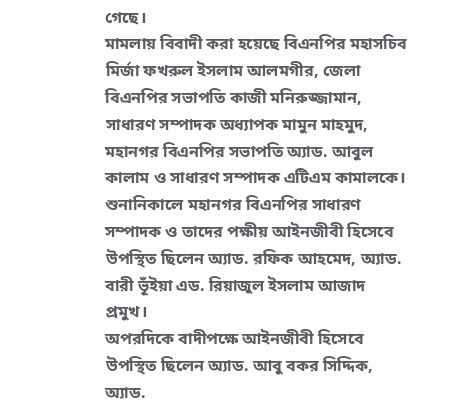গেছে।
মামলায় বিবাদী করা হয়েছে বিএনপির মহাসচিব মির্জা ফখরুল ইসলাম আলমগীর, জেলা বিএনপির সভাপতি কাজী মনিরুজ্জামান, সাধারণ সম্পাদক অধ্যাপক মামুন মাহমুদ, মহানগর বিএনপির সভাপতি অ্যাড. আবুল কালাম ও সাধারণ সম্পাদক এটিএম কামালকে।
শুনানিকালে মহানগর বিএনপির সাধারণ সম্পাদক ও তাদের পক্ষীয় আইনজীবী হিসেবে উপস্থিত ছিলেন অ্যাড. রফিক আহমেদ, অ্যাড. বারী ভূঁইয়া এড. রিয়াজুল ইসলাম আজাদ প্রমুখ।
অপরদিকে বাদীপক্ষে আইনজীবী হিসেবে উপস্থিত ছিলেন অ্যাড. আবু বকর সিদ্দিক, অ্যাড.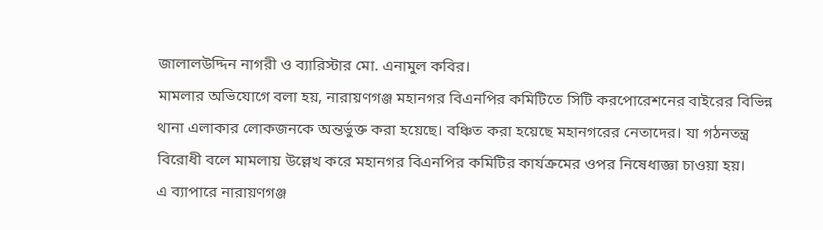জালালউদ্দিন নাগরী ও ব্যারিস্টার মো. এনামুল কবির।
মামলার অভিযোগে বলা হয়, নারায়ণগঞ্জ মহানগর বিএনপির কমিটিতে সিটি করপোরেশনের বাইরের বিভিন্ন থানা এলাকার লোকজনকে অন্তর্ভুক্ত করা হয়েছে। বঞ্চিত করা হয়েছে মহানগরের নেতাদের। যা গঠনতন্ত্র বিরোধী বলে মামলায় উল্লেখ করে মহানগর বিএনপির কমিটির কার্যক্রমের ওপর নিষেধাজ্ঞা চাওয়া হয়।
এ ব্যাপারে নারায়ণগঞ্জ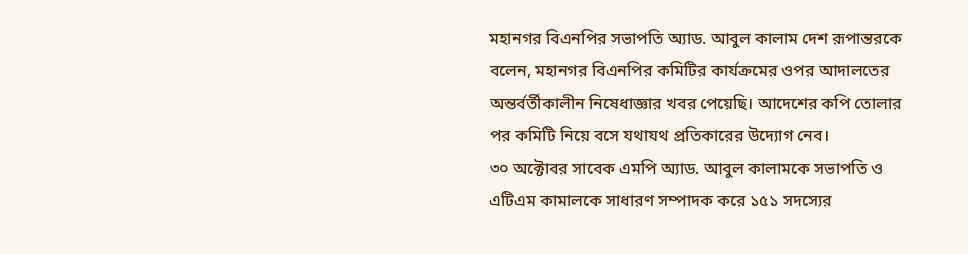মহানগর বিএনপির সভাপতি অ্যাড. আবুল কালাম দেশ রূপান্তরকে বলেন, মহানগর বিএনপির কমিটির কার্যক্রমের ওপর আদালতের অন্তর্বর্তীকালীন নিষেধাজ্ঞার খবর পেয়েছি। আদেশের কপি তোলার পর কমিটি নিয়ে বসে যথাযথ প্রতিকারের উদ্যোগ নেব।
৩০ অক্টোবর সাবেক এমপি অ্যাড. আবুল কালামকে সভাপতি ও এটিএম কামালকে সাধারণ সম্পাদক করে ১৫১ সদস্যের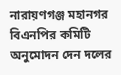নারায়ণগঞ্জ মহানগর বিএনপির কমিটি অনুমোদন দেন দলের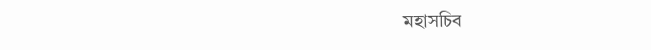মহাসচিব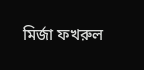মির্জা ফখরুল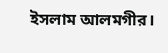ইসলাম আলমগীর।